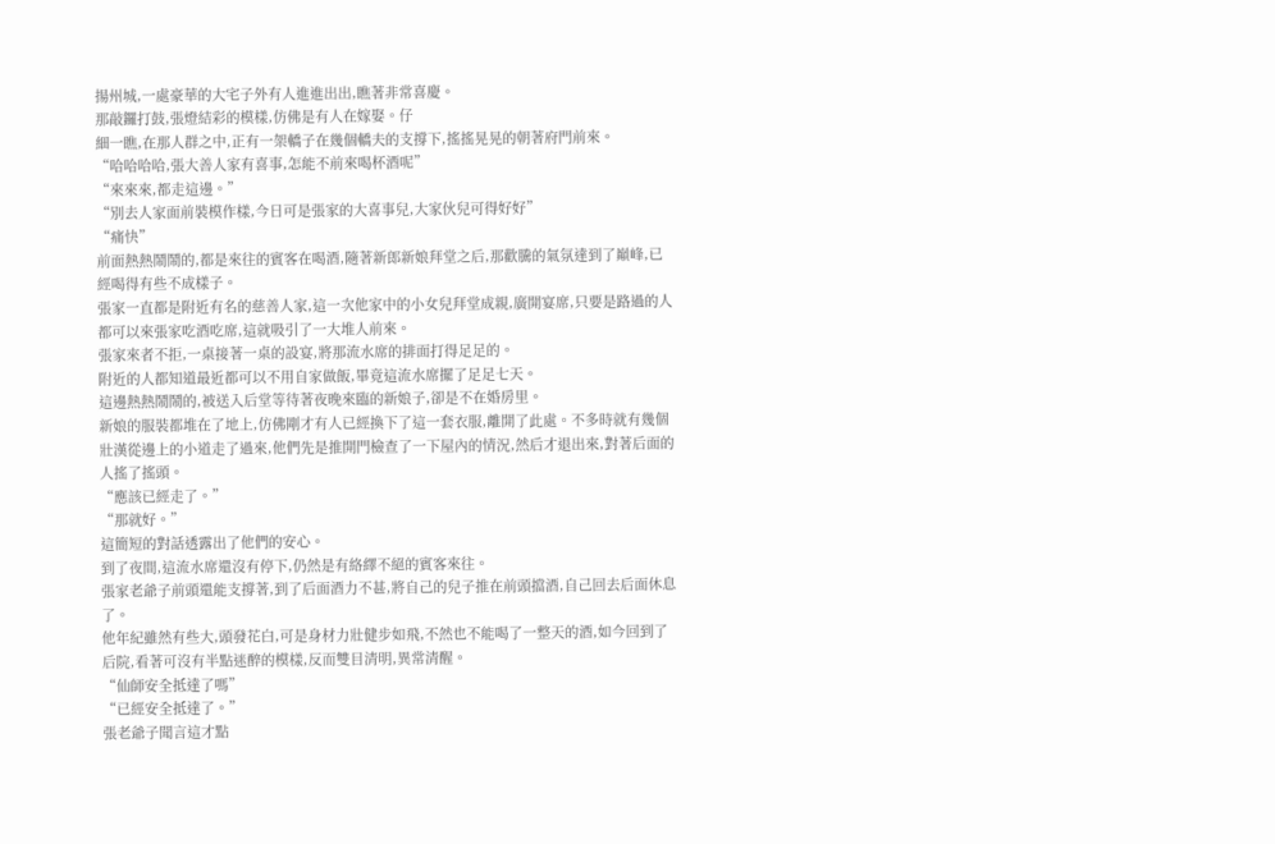揚州城,一處豪華的大宅子外有人進進出出,瞧著非常喜慶。
那敲鑼打鼓,張燈結彩的模樣,仿佛是有人在嫁娶。仔
細一瞧,在那人群之中,正有一架轎子在幾個轎夫的支撐下,搖搖晃晃的朝著府門前來。
“哈哈哈哈,張大善人家有喜事,怎能不前來喝杯酒呢”
“來來來,都走這邊。”
“別去人家面前裝模作樣,今日可是張家的大喜事兒,大家伙兒可得好好”
“痛快”
前面熱熱鬧鬧的,都是來往的賓客在喝酒,隨著新郎新娘拜堂之后,那歡騰的氣氛達到了巔峰,已經喝得有些不成樣子。
張家一直都是附近有名的慈善人家,這一次他家中的小女兒拜堂成親,廣開宴席,只要是路過的人都可以來張家吃酒吃席,這就吸引了一大堆人前來。
張家來者不拒,一桌接著一桌的設宴,將那流水席的排面打得足足的。
附近的人都知道最近都可以不用自家做飯,畢竟這流水席擺了足足七天。
這邊熱熱鬧鬧的,被送入后堂等待著夜晚來臨的新娘子,卻是不在婚房里。
新娘的服裝都堆在了地上,仿佛剛才有人已經換下了這一套衣服,離開了此處。不多時就有幾個壯漢從邊上的小道走了過來,他們先是推開門檢查了一下屋內的情況,然后才退出來,對著后面的人搖了搖頭。
“應該已經走了。”
“那就好。”
這簡短的對話透露出了他們的安心。
到了夜間,這流水席還沒有停下,仍然是有絡繹不絕的賓客來往。
張家老爺子前頭還能支撐著,到了后面酒力不甚,將自己的兒子推在前頭擋酒,自己回去后面休息了。
他年紀雖然有些大,頭發花白,可是身材力壯健步如飛,不然也不能喝了一整天的酒,如今回到了后院,看著可沒有半點迷醉的模樣,反而雙目清明,異常清醒。
“仙師安全抵達了嗎”
“已經安全抵達了。”
張老爺子聞言這才點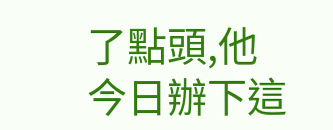了點頭,他今日辦下這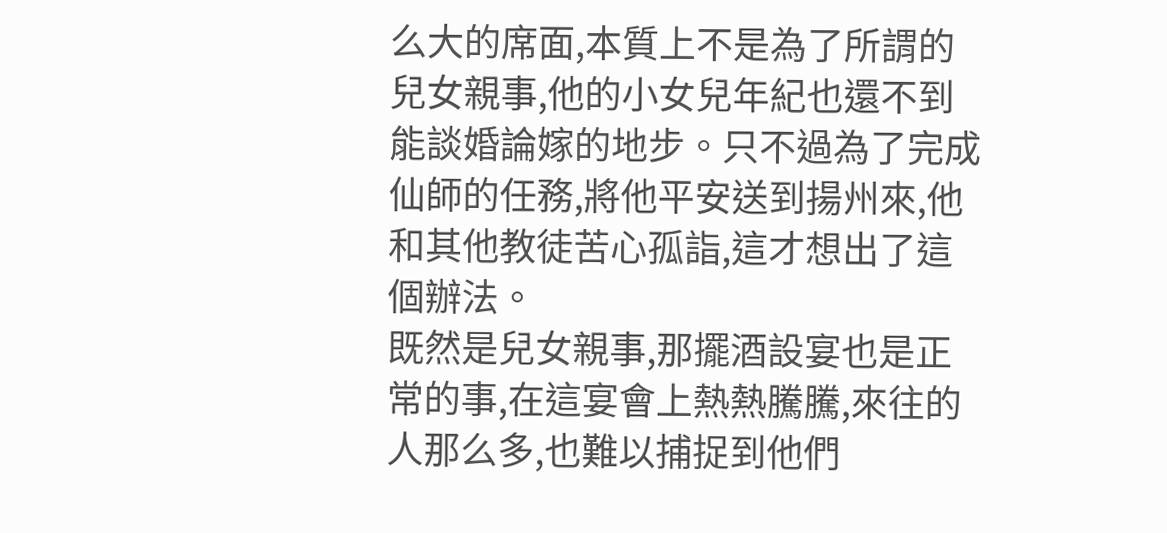么大的席面,本質上不是為了所謂的兒女親事,他的小女兒年紀也還不到能談婚論嫁的地步。只不過為了完成仙師的任務,將他平安送到揚州來,他和其他教徒苦心孤詣,這才想出了這個辦法。
既然是兒女親事,那擺酒設宴也是正常的事,在這宴會上熱熱騰騰,來往的人那么多,也難以捕捉到他們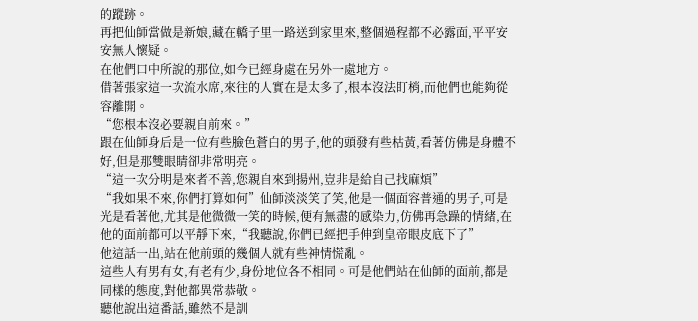的蹤跡。
再把仙師當做是新娘,藏在轎子里一路送到家里來,整個過程都不必露面,平平安安無人懷疑。
在他們口中所說的那位,如今已經身處在另外一處地方。
借著張家這一次流水席,來往的人實在是太多了,根本沒法盯梢,而他們也能夠從容離開。
“您根本沒必要親自前來。”
跟在仙師身后是一位有些臉色蒼白的男子,他的頭發有些枯黃,看著仿佛是身體不好,但是那雙眼睛卻非常明亮。
“這一次分明是來者不善,您親自來到揚州,豈非是給自己找麻煩”
“我如果不來,你們打算如何”仙師淡淡笑了笑,他是一個面容普通的男子,可是光是看著他,尤其是他微微一笑的時候,便有無盡的感染力,仿佛再急躁的情緒,在他的面前都可以平靜下來,“我聽說,你們已經把手伸到皇帝眼皮底下了”
他這話一出,站在他前頭的幾個人就有些神情慌亂。
這些人有男有女,有老有少,身份地位各不相同。可是他們站在仙師的面前,都是同樣的態度,對他都異常恭敬。
聽他說出這番話,雖然不是訓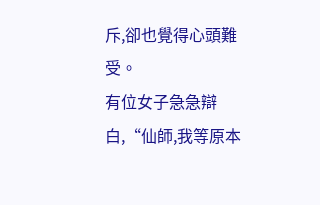斥,卻也覺得心頭難受。
有位女子急急辯白,“仙師,我等原本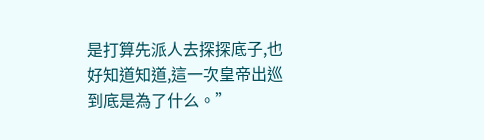是打算先派人去探探底子,也好知道知道,這一次皇帝出巡到底是為了什么。”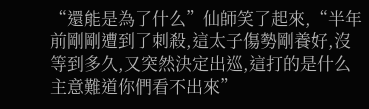“還能是為了什么”仙師笑了起來,“半年前剛剛遭到了刺殺,這太子傷勢剛養好,沒等到多久,又突然決定出巡,這打的是什么主意難道你們看不出來”